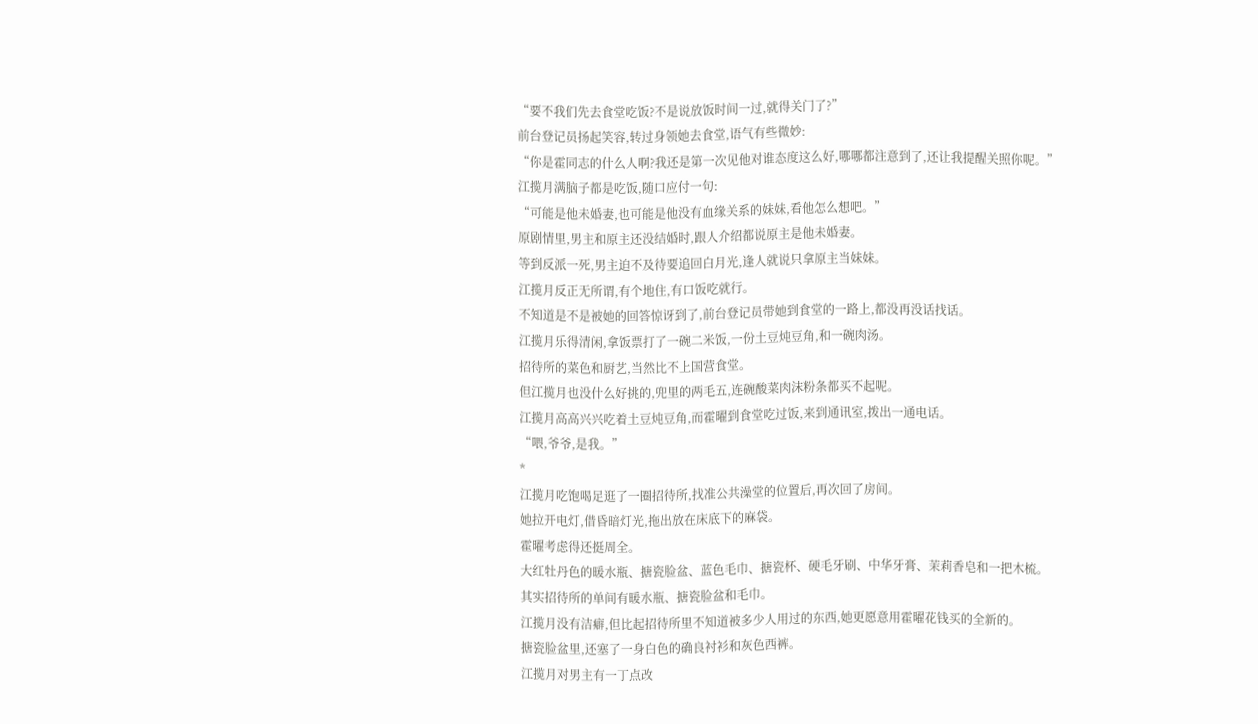“要不我们先去食堂吃饭?不是说放饭时间一过,就得关门了?”
前台登记员扬起笑容,转过身领她去食堂,语气有些微妙:
“你是霍同志的什么人啊?我还是第一次见他对谁态度这么好,哪哪都注意到了,还让我提醒关照你呢。”
江揽月满脑子都是吃饭,随口应付一句:
“可能是他未婚妻,也可能是他没有血缘关系的妹妹,看他怎么想吧。”
原剧情里,男主和原主还没结婚时,跟人介绍都说原主是他未婚妻。
等到反派一死,男主迫不及待要追回白月光,逢人就说只拿原主当妹妹。
江揽月反正无所谓,有个地住,有口饭吃就行。
不知道是不是被她的回答惊讶到了,前台登记员带她到食堂的一路上,都没再没话找话。
江揽月乐得清闲,拿饭票打了一碗二米饭,一份土豆炖豆角,和一碗肉汤。
招待所的菜色和厨艺,当然比不上国营食堂。
但江揽月也没什么好挑的,兜里的两毛五,连碗酸菜肉沫粉条都买不起呢。
江揽月高高兴兴吃着土豆炖豆角,而霍曜到食堂吃过饭,来到通讯室,拨出一通电话。
“喂,爷爷,是我。”
*
江揽月吃饱喝足逛了一圈招待所,找准公共澡堂的位置后,再次回了房间。
她拉开电灯,借昏暗灯光,拖出放在床底下的麻袋。
霍曜考虑得还挺周全。
大红牡丹色的暖水瓶、搪瓷脸盆、蓝色毛巾、搪瓷杯、硬毛牙刷、中华牙膏、茉莉香皂和一把木梳。
其实招待所的单间有暖水瓶、搪瓷脸盆和毛巾。
江揽月没有洁癖,但比起招待所里不知道被多少人用过的东西,她更愿意用霍曜花钱买的全新的。
搪瓷脸盆里,还塞了一身白色的确良衬衫和灰色西裤。
江揽月对男主有一丁点改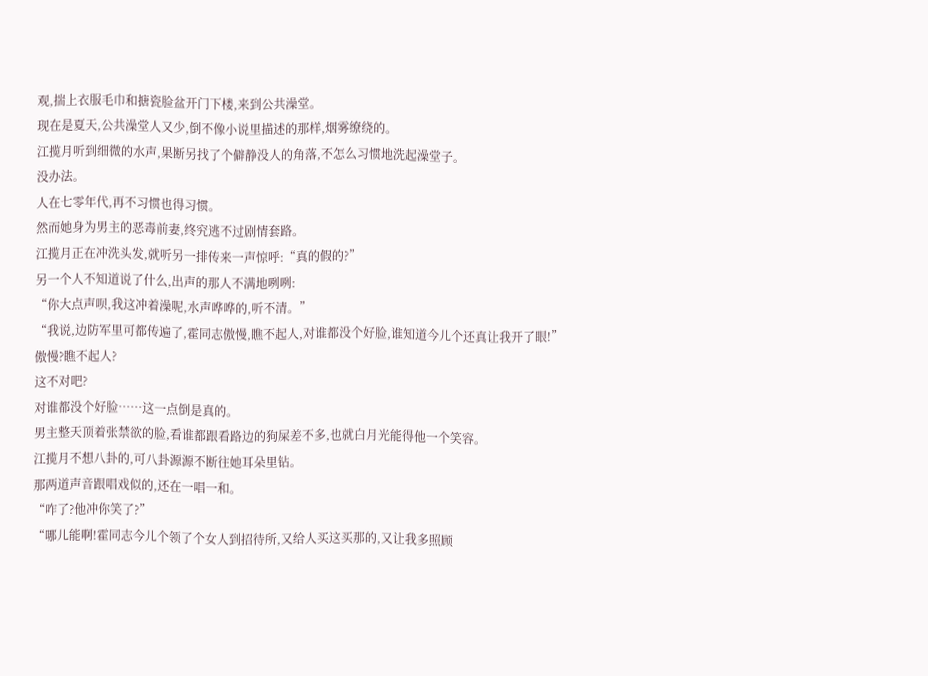观,揣上衣服毛巾和搪瓷脸盆开门下楼,来到公共澡堂。
现在是夏天,公共澡堂人又少,倒不像小说里描述的那样,烟雾缭绕的。
江揽月听到细微的水声,果断另找了个僻静没人的角落,不怎么习惯地洗起澡堂子。
没办法。
人在七零年代,再不习惯也得习惯。
然而她身为男主的恶毒前妻,终究逃不过剧情套路。
江揽月正在冲洗头发,就听另一排传来一声惊呼:“真的假的?”
另一个人不知道说了什么,出声的那人不满地咧咧:
“你大点声呗,我这冲着澡呢,水声哗哗的,听不清。”
“我说,边防军里可都传遍了,霍同志傲慢,瞧不起人,对谁都没个好脸,谁知道今儿个还真让我开了眼!”
傲慢?瞧不起人?
这不对吧?
对谁都没个好脸……这一点倒是真的。
男主整天顶着张禁欲的脸,看谁都跟看路边的狗屎差不多,也就白月光能得他一个笑容。
江揽月不想八卦的,可八卦源源不断往她耳朵里钻。
那两道声音跟唱戏似的,还在一唱一和。
“咋了?他冲你笑了?”
“哪儿能啊!霍同志今儿个领了个女人到招待所,又给人买这买那的,又让我多照顾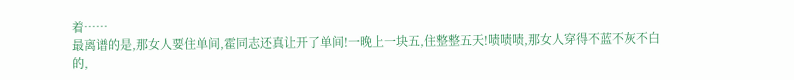着……
最离谱的是,那女人要住单间,霍同志还真让开了单间!一晚上一块五,住整整五天!啧啧啧,那女人穿得不蓝不灰不白的,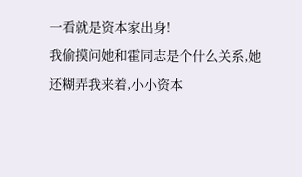一看就是资本家出身!
我偷摸问她和霍同志是个什么关系,她还糊弄我来着,小小资本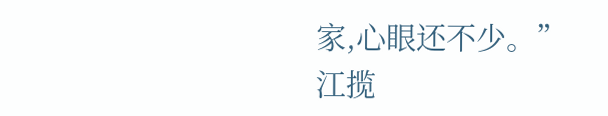家,心眼还不少。”
江揽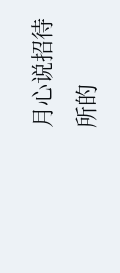月心说招待所的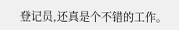登记员,还真是个不错的工作。